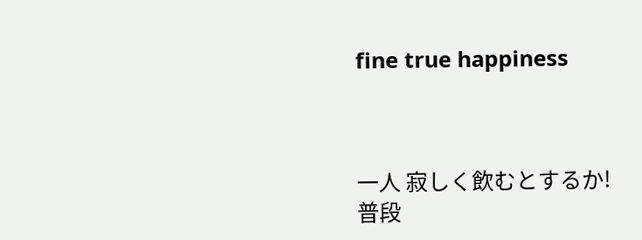fine true happiness



一人 寂しく飲むとするか!
普段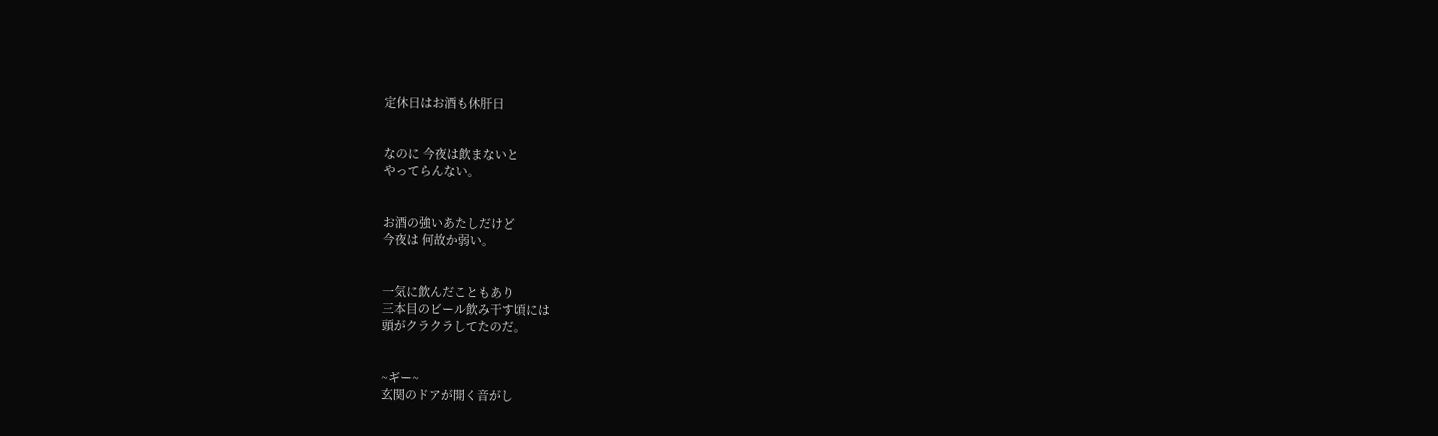定休日はお酒も休肝日


なのに 今夜は飲まないと
やってらんない。


お酒の強いあたしだけど
今夜は 何故か弱い。


一気に飲んだこともあり
三本目のビール飲み干す頃には
頭がクラクラしてたのだ。


~ギー~
玄関のドアが開く音がし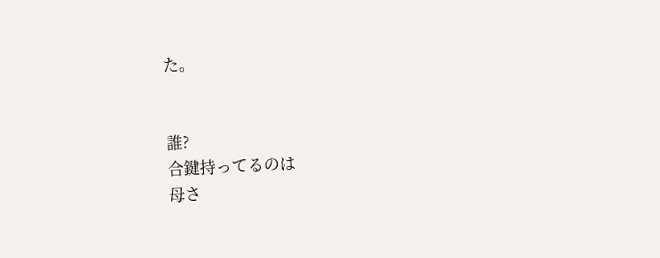た。


誰?
合鍵持ってるのは
母さ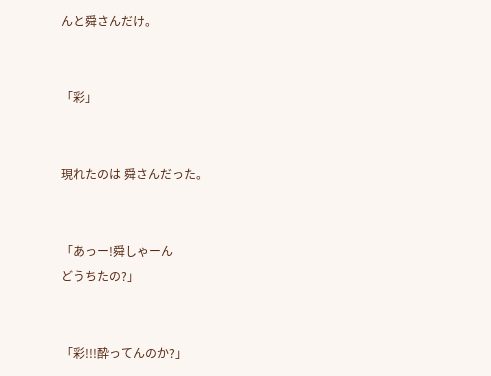んと舜さんだけ。


「彩」


現れたのは 舜さんだった。


「あっー!舜しゃーん
どうちたの?」


「彩!!!酔ってんのか?」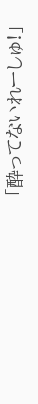「酔ってないれーしゅ!」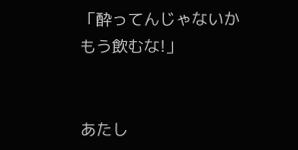「酔ってんじゃないか もう飲むな!」


あたし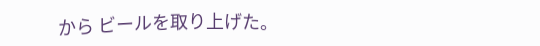から ビールを取り上げた。